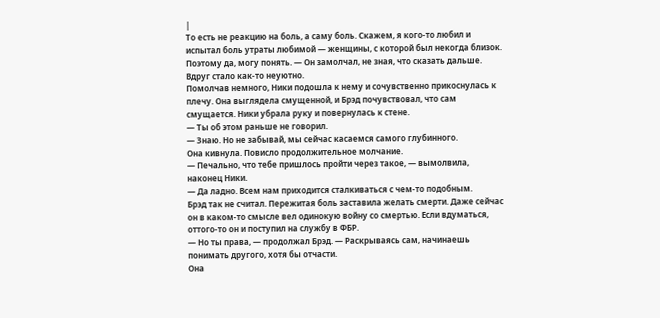|
То есть не реакцию на боль, а саму боль. Скажем, я кого-то любил и испытал боль утраты любимой — женщины, с которой был некогда близок. Поэтому да, могу понять. — Он замолчал, не зная, что сказать дальше. Вдруг стало как-то неуютно.
Помолчав немного, Ники подошла к нему и сочувственно прикоснулась к плечу. Она выглядела смущенной, и Брэд почувствовал, что сам смущается. Ники убрала руку и повернулась к стене.
— Ты об этом раньше не говорил.
— Знаю. Но не забывай, мы сейчас касаемся самого глубинного.
Она кивнула. Повисло продолжительное молчание.
— Печально, что тебе пришлось пройти через такое, — вымолвила, наконец Ники.
— Да ладно. Всем нам приходится сталкиваться с чем-то подобным.
Брэд так не считал. Пережитая боль заставила желать смерти. Даже сейчас он в каком-то смысле вел одинокую войну со смертью. Если вдуматься, оттого-то он и поступил на службу в ФБР.
— Но ты права, — продолжал Брэд. — Раскрываясь сам, начинаешь понимать другого, хотя бы отчасти.
Она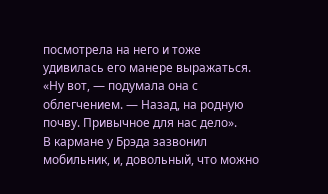посмотрела на него и тоже удивилась его манере выражаться.
«Ну вот, — подумала она с облегчением. — Назад, на родную почву. Привычное для нас дело».
В кармане у Брэда зазвонил мобильник, и, довольный, что можно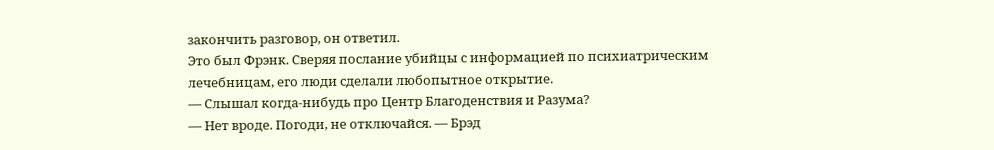закончить разговор, он ответил.
Это был Фрэнк. Сверяя послание убийцы с информацией по психиатрическим лечебницам, его люди сделали любопытное открытие.
— Слышал когда-нибудь про Центр Благоденствия и Разума?
— Нет вроде. Погоди, не отключайся. — Брэд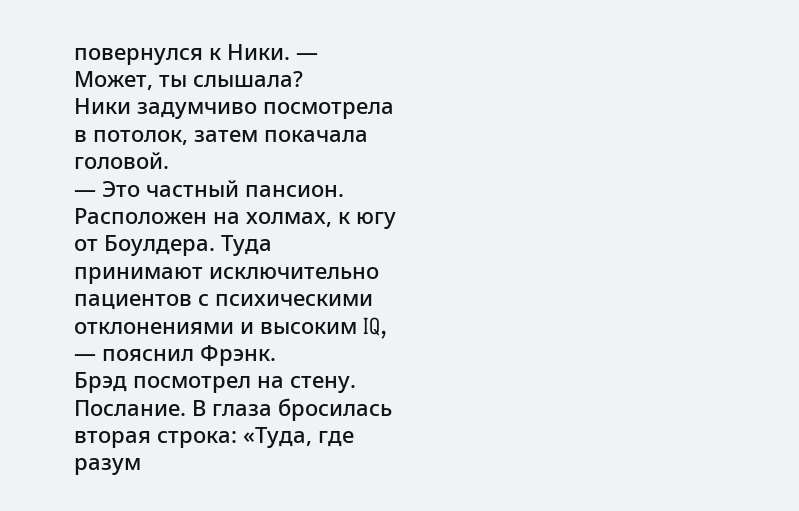повернулся к Ники. — Может, ты слышала?
Ники задумчиво посмотрела в потолок, затем покачала головой.
— Это частный пансион. Расположен на холмах, к югу от Боулдера. Туда принимают исключительно пациентов с психическими отклонениями и высоким IQ, — пояснил Фрэнк.
Брэд посмотрел на стену. Послание. В глаза бросилась вторая строка: «Туда, где разум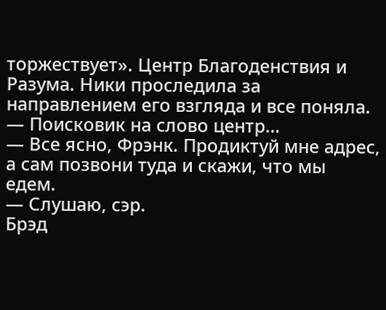торжествует». Центр Благоденствия и Разума. Ники проследила за направлением его взгляда и все поняла.
— Поисковик на слово центр…
— Все ясно, Фрэнк. Продиктуй мне адрес, а сам позвони туда и скажи, что мы едем.
— Слушаю, сэр.
Брэд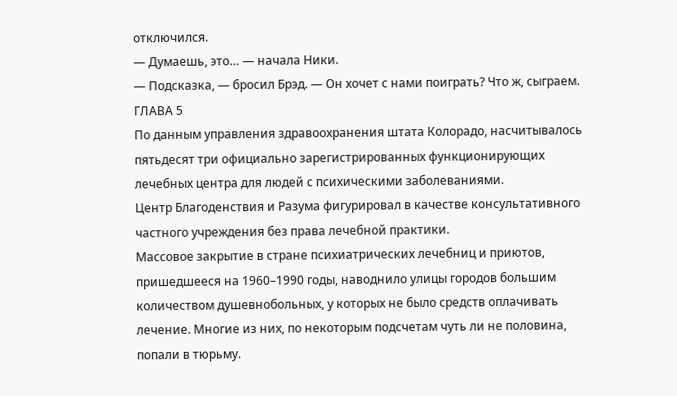отключился.
— Думаешь, это… — начала Ники.
— Подсказка, — бросил Брэд. — Он хочет с нами поиграть? Что ж, сыграем.
ГЛАВА 5
По данным управления здравоохранения штата Колорадо, насчитывалось пятьдесят три официально зарегистрированных функционирующих лечебных центра для людей с психическими заболеваниями.
Центр Благоденствия и Разума фигурировал в качестве консультативного частного учреждения без права лечебной практики.
Массовое закрытие в стране психиатрических лечебниц и приютов, пришедшееся на 1960–1990 годы, наводнило улицы городов большим количеством душевнобольных, у которых не было средств оплачивать лечение. Многие из них, по некоторым подсчетам чуть ли не половина, попали в тюрьму.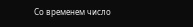Со временем число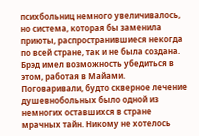психбольниц немного увеличивалось, но система, которая бы заменила приюты, распространившиеся некогда по всей стране, так и не была создана. Брэд имел возможность убедиться в этом, работая в Майами. Поговаривали, будто скверное лечение душевнобольных было одной из немногих оставшихся в стране мрачных тайн. Никому не хотелось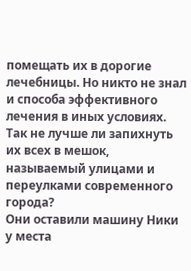помещать их в дорогие лечебницы. Но никто не знал и способа эффективного лечения в иных условиях. Так не лучше ли запихнуть их всех в мешок, называемый улицами и переулками современного города?
Они оставили машину Ники у места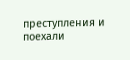преступления и поехали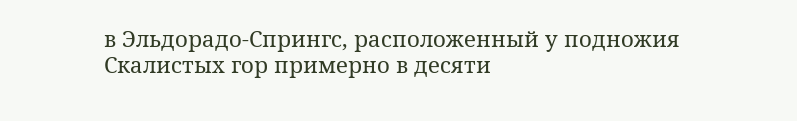в Эльдорадо-Спрингс, расположенный у подножия Скалистых гор примерно в десяти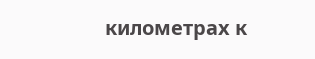километрах к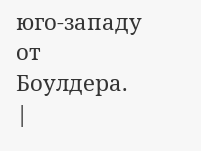юго-западу от Боулдера. |